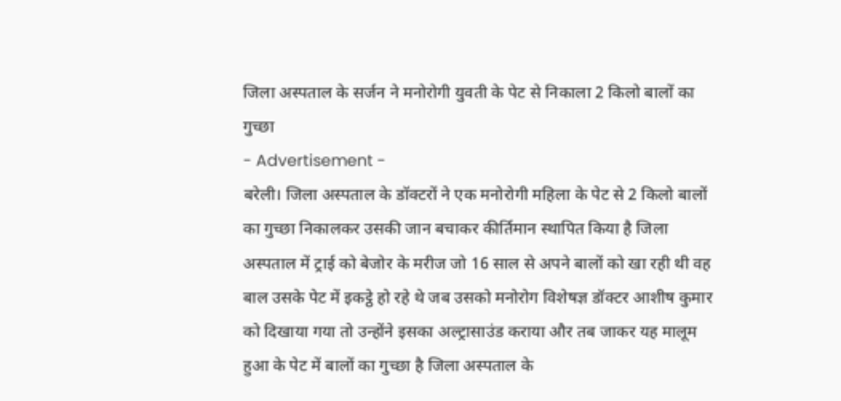जिला अस्पताल के सर्जन ने मनोरोगी युवती के पेट से निकाला 2 किलो बालों का गुच्छा
- Advertisement -
बरेली। जिला अस्पताल के डॉक्टरों ने एक मनोरोगी महिला के पेट से 2 किलो बालों का गुच्छा निकालकर उसकी जान बचाकर कीर्तिमान स्थापित किया है जिला अस्पताल में ट्राई को बेजोर के मरीज जो 16 साल से अपने बालों को खा रही थी वह बाल उसके पेट में इकट्ठे हो रहे थे जब उसको मनोरोग विशेषज्ञ डॉक्टर आशीष कुमार को दिखाया गया तो उन्होंने इसका अल्ट्रासाउंड कराया और तब जाकर यह मालूम हुआ के पेट में बालों का गुच्छा है जिला अस्पताल के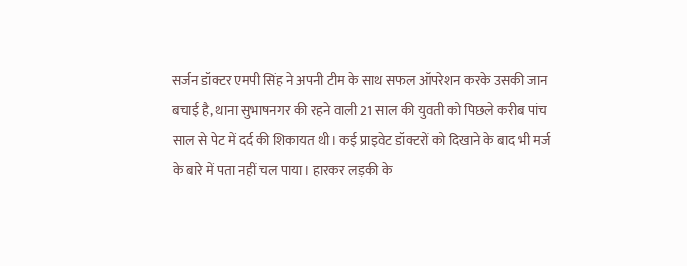सर्जन डॉक्टर एमपी सिंह ने अपनी टीम के साथ सफल ऑपरेशन करके उसकी जान बचाई है, थाना सुभाषनगर की रहने वाली 21 साल की युवती को पिछले करीब पांच साल से पेट में दर्द की शिकायत थी। कई प्राइवेट डॉक्टरों को दिखाने के बाद भी मर्ज के बारे में पता नहीं चल पाया। हारकर लड़की के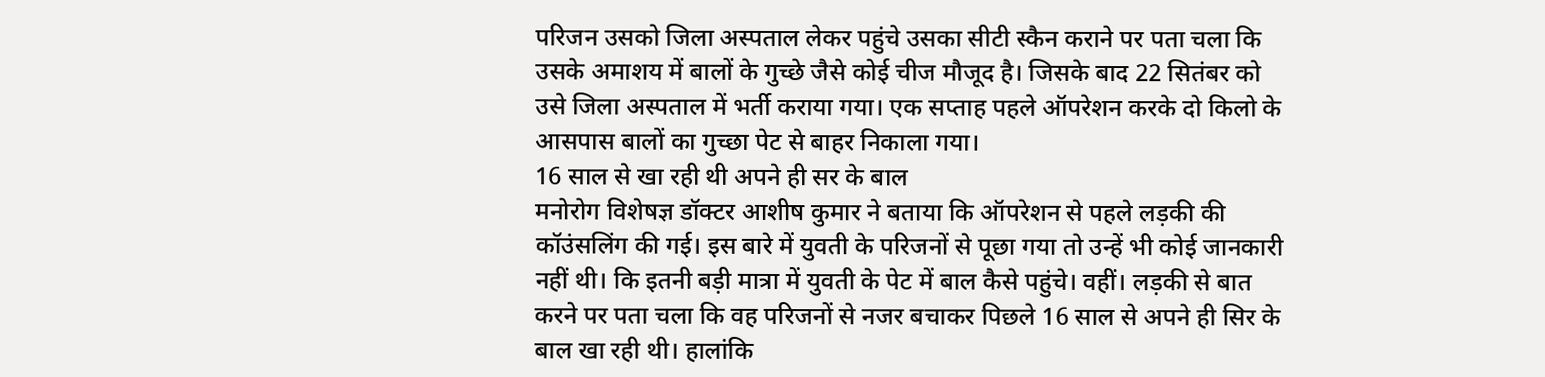परिजन उसको जिला अस्पताल लेकर पहुंचे उसका सीटी स्कैन कराने पर पता चला कि उसके अमाशय में बालों के गुच्छे जैसे कोई चीज मौजूद है। जिसके बाद 22 सितंबर को उसे जिला अस्पताल में भर्ती कराया गया। एक सप्ताह पहले ऑपरेशन करके दो किलो के आसपास बालों का गुच्छा पेट से बाहर निकाला गया।
16 साल से खा रही थी अपने ही सर के बाल
मनोरोग विशेषज्ञ डॉक्टर आशीष कुमार ने बताया कि ऑपरेशन से पहले लड़की की कॉउंसलिंग की गई। इस बारे में युवती के परिजनों से पूछा गया तो उन्हें भी कोई जानकारी नहीं थी। कि इतनी बड़ी मात्रा में युवती के पेट में बाल कैसे पहुंचे। वहीं। लड़की से बात करने पर पता चला कि वह परिजनों से नजर बचाकर पिछले 16 साल से अपने ही सिर के बाल खा रही थी। हालांकि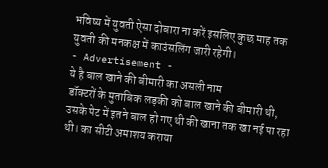भविष्य में युवती ऐसा दोबारा ना करें इसलिए कुछ माह तक युवती की मनकक्ष में काउंसलिंग जारी रहेगी।
- Advertisement -
ये है बाल खाने की बीमारी का असली नाम
डॉक्टरों के मुताबिक लड़की को बाल खाने की बीमारी थी, उसके पेट में इतने बाल हो गए थी की खाना तक खा नई पा रहा थी। का सीटी अमाशय कराया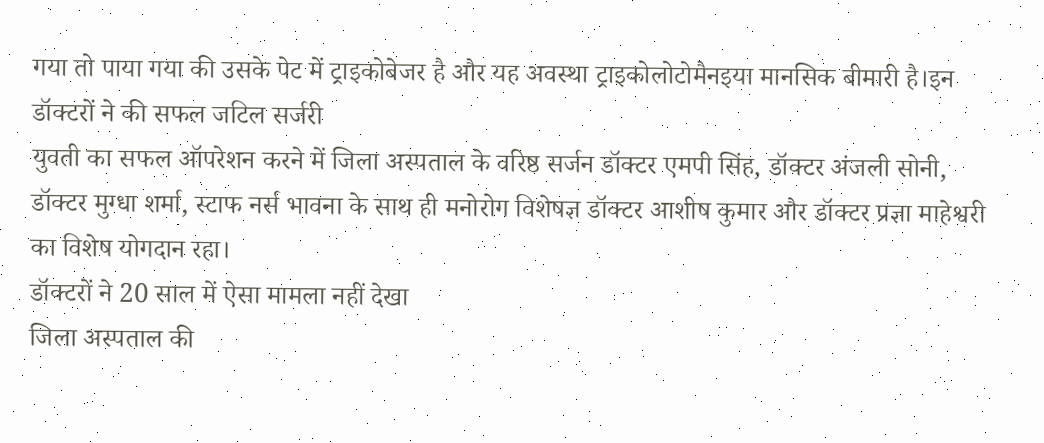गया तो पाया गया की उसके पेट में ट्राइकोबेजर है और यह अवस्था ट्राइकोलोटोमैनइया मानसिक बीमारी है।इन डॉक्टरों ने की सफल जटिल सर्जरी
युवती का सफल ऑपरेशन करने में जिला अस्पताल के वरिष्ठ सर्जन डॉक्टर एमपी सिंह, डॉक्टर अंजली सोनी, डॉक्टर मुग्धा शर्मा, स्टाफ नर्स भावना के साथ ही मनोरोग विशेषज्ञ डॉक्टर आशीष कुमार और डॉक्टर प्रज्ञा माहेश्वरी का विशेष योगदान रहा।
डॉक्टरों ने 20 साल में ऐसा मामला नहीं देखा
जिला अस्पताल की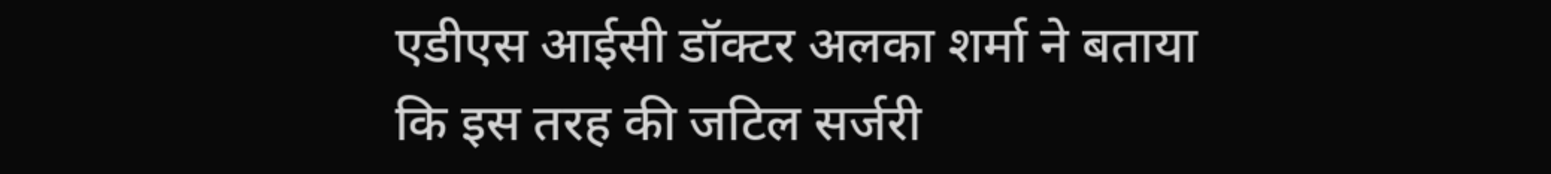एडीएस आईसी डॉक्टर अलका शर्मा ने बताया कि इस तरह की जटिल सर्जरी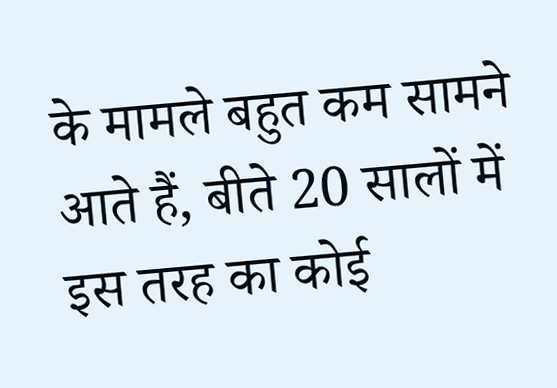के मामले बहुत कम सामने आते हैं, बीते 20 सालों में इस तरह का कोई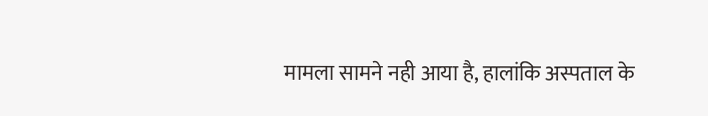मामला सामने नही आया है, हालांकि अस्पताल के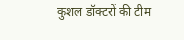कुशल डॉक्टरों की टीम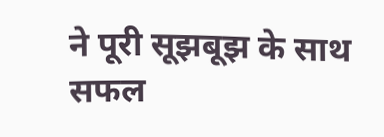ने पूरी सूझबूझ के साथ सफल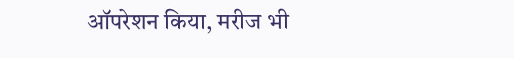ऑपरेशन किया, मरीज भी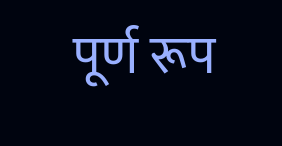पूर्ण रूप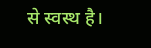से स्वस्थ है।